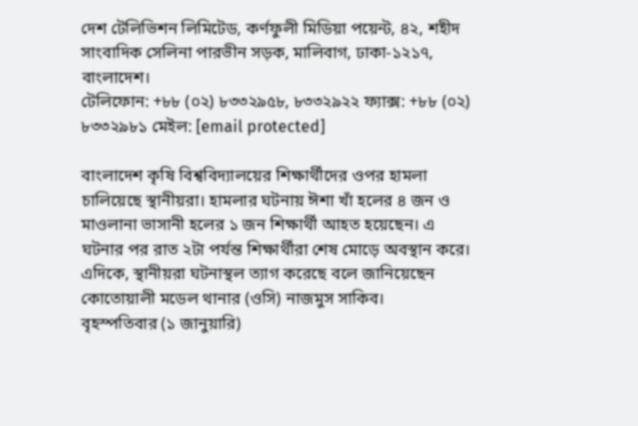দেশ টেলিভিশন লিমিটেড, কর্ণফুলী মিডিয়া পয়েন্ট, ৪২, শহীদ সাংবাদিক সেলিনা পারভীন সড়ক, মালিবাগ, ঢাকা-১২১৭, বাংলাদেশ।
টেলিফোন: +৮৮ (০২) ৮৩৩২৯৫৮, ৮৩৩২৯২২ ফ্যাক্স: +৮৮ (০২) ৮৩৩২৯৮১ মেইল: [email protected]

বাংলাদেশ কৃষি বিশ্ববিদ্যালয়ের শিক্ষার্থীদের ওপর হামলা চালিয়েছে স্থানীয়রা। হামলার ঘটনায় ঈশা খাঁ হলের ৪ জন ও মাওলানা ভাসানী হলের ১ জন শিক্ষার্থী আহত হয়েছেন। এ ঘটনার পর রাত ২টা পর্যন্ত শিক্ষার্থীরা শেষ মোড়ে অবস্থান করে। এদিকে, স্থানীয়রা ঘটনাস্থল ত্যাগ করেছে বলে জানিয়েছেন কোতোয়ালী মডেল থানার (ওসি) নাজমুস সাকিব।
বৃহস্পতিবার (১ জানুয়ারি)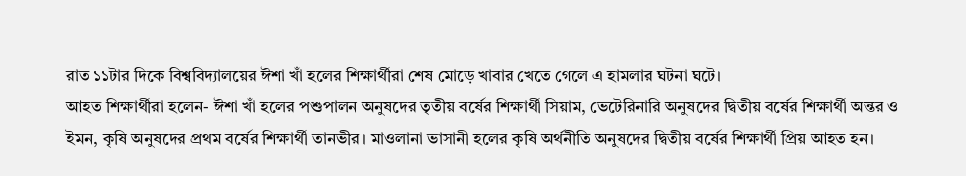রাত ১১টার দিকে বিশ্ববিদ্যালয়ের ঈশা খাঁ হলের শিক্ষার্থীরা শেষ মোড়ে খাবার খেতে গেলে এ হামলার ঘটনা ঘটে।
আহত শিক্ষার্থীরা হলেন- ঈশা খাঁ হলের পশুপালন অনুষদের তৃতীয় বর্ষের শিক্ষার্থী সিয়াম, ভেটেরিনারি অনুষদের দ্বিতীয় বর্ষের শিক্ষার্থী অন্তর ও ইমন, কৃষি অনুষদের প্রথম বর্ষের শিক্ষার্থী তানভীর। মাওলানা ভাসানী হলের কৃষি অর্থনীতি অনুষদের দ্বিতীয় বর্ষের শিক্ষার্থী প্রিয় আহত হন।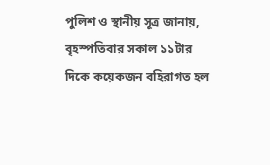পুলিশ ও স্থানীয় সূত্র জানায়, বৃহস্পতিবার সকাল ১১টার দিকে কয়েকজন বহিরাগত হল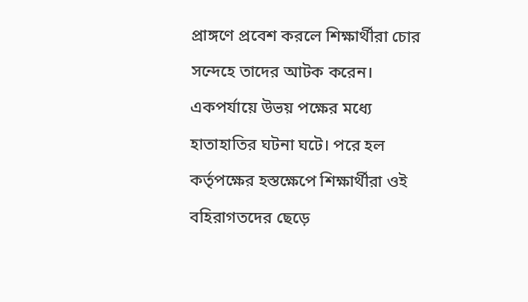প্রাঙ্গণে প্রবেশ করলে শিক্ষার্থীরা চোর সন্দেহে তাদের আটক করেন। একপর্যায়ে উভয় পক্ষের মধ্যে হাতাহাতির ঘটনা ঘটে। পরে হল কর্তৃপক্ষের হস্তক্ষেপে শিক্ষার্থীরা ওই বহিরাগতদের ছেড়ে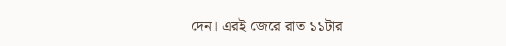দেন। এরই জেরে রাত ১১টার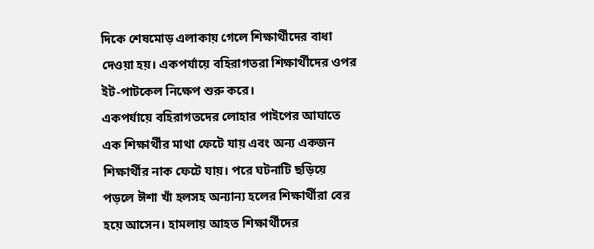দিকে শেষমোড় এলাকায় গেলে শিক্ষার্থীদের বাধা দেওয়া হয়। একপর্যায়ে বহিরাগতরা শিক্ষার্থীদের ওপর ইট-পাটকেল নিক্ষেপ শুরু করে।
একপর্যায়ে বহিরাগতদের লোহার পাইপের আঘাতে এক শিক্ষার্থীর মাথা ফেটে যায় এবং অন্য একজন শিক্ষার্থীর নাক ফেটে যায়। পরে ঘটনাটি ছড়িয়ে পড়লে ঈশা খাঁ হলসহ অন্যান্য হলের শিক্ষার্থীরা বের হয়ে আসেন। হামলায় আহত শিক্ষার্থীদের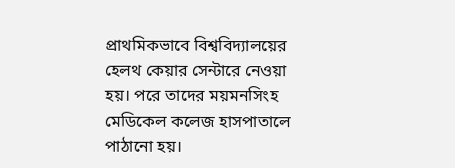প্রাথমিকভাবে বিশ্ববিদ্যালয়ের হেলথ কেয়ার সেন্টারে নেওয়া হয়। পরে তাদের ময়মনসিংহ মেডিকেল কলেজ হাসপাতালে পাঠানো হয়।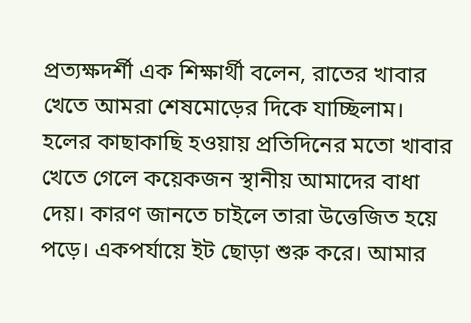প্রত্যক্ষদর্শী এক শিক্ষার্থী বলেন, রাতের খাবার খেতে আমরা শেষমোড়ের দিকে যাচ্ছিলাম। হলের কাছাকাছি হওয়ায় প্রতিদিনের মতো খাবার খেতে গেলে কয়েকজন স্থানীয় আমাদের বাধা দেয়। কারণ জানতে চাইলে তারা উত্তেজিত হয়ে পড়ে। একপর্যায়ে ইট ছোড়া শুরু করে। আমার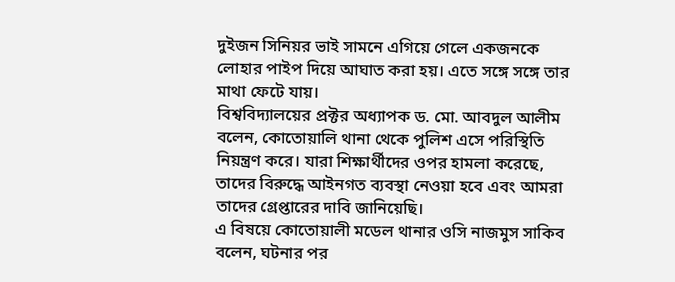দুইজন সিনিয়র ভাই সামনে এগিয়ে গেলে একজনকে লোহার পাইপ দিয়ে আঘাত করা হয়। এতে সঙ্গে সঙ্গে তার মাথা ফেটে যায়।
বিশ্ববিদ্যালয়ের প্রক্টর অধ্যাপক ড. মো. আবদুল আলীম বলেন, কোতোয়ালি থানা থেকে পুলিশ এসে পরিস্থিতি নিয়ন্ত্রণ করে। যারা শিক্ষার্থীদের ওপর হামলা করেছে, তাদের বিরুদ্ধে আইনগত ব্যবস্থা নেওয়া হবে এবং আমরা তাদের গ্রেপ্তারের দাবি জানিয়েছি।
এ বিষয়ে কোতোয়ালী মডেল থানার ওসি নাজমুস সাকিব বলেন, ঘটনার পর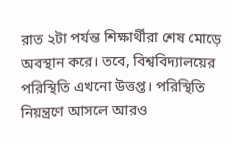রাত ২টা পর্যন্ত শিক্ষার্থীরা শেষ মোড়ে অবস্থান করে। তবে, বিশ্ববিদ্যালয়ের পরিস্থিতি এখনো উত্তপ্ত। পরিস্থিতি নিয়ন্ত্রণে আসলে আরও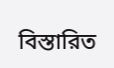বিস্তারিত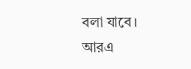বলা যাবে।
আরএ